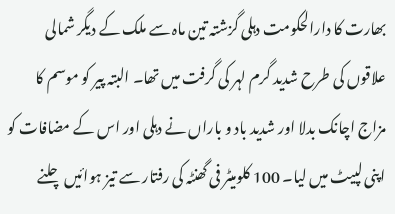بھارت کا دارالحکومت دہلی گزشتہ تین ماہ سے ملک کے دیگر شمالی علاقوں کی طرح شدید گرم لہر کی گرفت میں تھا۔ البتہ پیر کو موسم کا مزاج اچانک بدلا اور شدید باد و باراں نے دہلی اور اس کے مضافات کو اپنی لپیٹ میں لیا۔ 100 کلومیٹر فی گھنٹہ کی رفتار سے تیز ہوائیں چلنے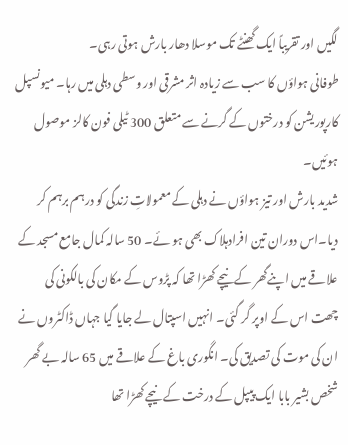لگیں اور تقریباً ایک گھنٹے تک موسلا دھار بارش ہوتی رہی۔
طوفانی ہواؤں کا سب سے زیادہ اثر مشرقی اور وسطی دہلی میں رہا۔ میونسپل کارپوریشن کو درختوں کے گرنے سے متعلق 300 ٹیلی فون کالز موصول ہوئیں۔
شدید بارش اور تیز ہواؤں نے دہلی کے معمولاتِ زندگی کو درہم برہم کر دیا۔اس دوران تین افرادہلاک بھی ہو ئے۔ 50 سالہ کمال جامع مسجد کے علاقے میں اپنےگھر کے نیچے کھڑا تھا کہ پڑوس کے مکان کی بالکونی کی چھت اس کے اوپر گر گئی۔ انہیں اسپتال لے جایا گیا جہاں ڈاکٹروں نے ان کی موت کی تصدیق کی۔ انگوری باغ کے علاقے میں 65 سالہ بے گھر شخص بشیر بابا ایک پیپل کے درخت کے نیچے کھڑا تھا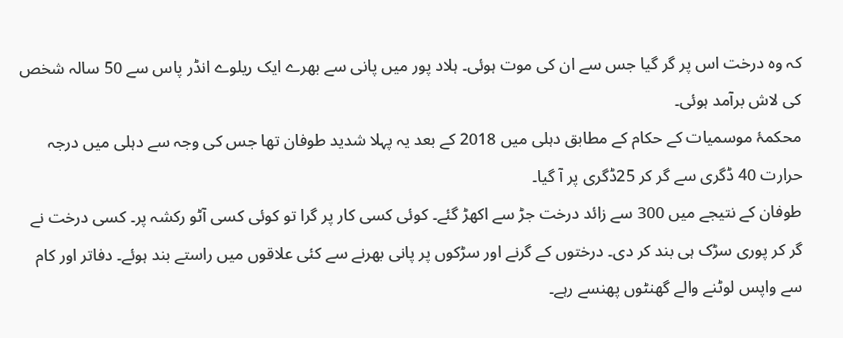کہ وہ درخت اس پر گر گیا جس سے ان کی موت ہوئی۔ ہلاد پور میں پانی سے بھرے ایک ریلوے انڈر پاس سے 50 سالہ شخص کی لاش برآمد ہوئی۔
محکمۂ موسمیات کے حکام کے مطابق دہلی میں 2018 کے بعد یہ پہلا شدید طوفان تھا جس کی وجہ سے دہلی میں درجہ حرارت 40 ڈگری سے گر کر 25ڈگری پر آ گیا۔
طوفان کے نتیجے میں 300 سے زائد درخت جڑ سے اکھڑ گئے۔ کوئی کسی کار پر گرا تو کوئی کسی آٹو رکشہ پر۔ کسی درخت نے گر کر پوری سڑک ہی بند کر دی۔ درختوں کے گرنے اور سڑکوں پر پانی بھرنے سے کئی علاقوں میں راستے بند ہوئے۔ دفاتر اور کام سے واپس لوٹنے والے گھنٹوں پھنسے رہے۔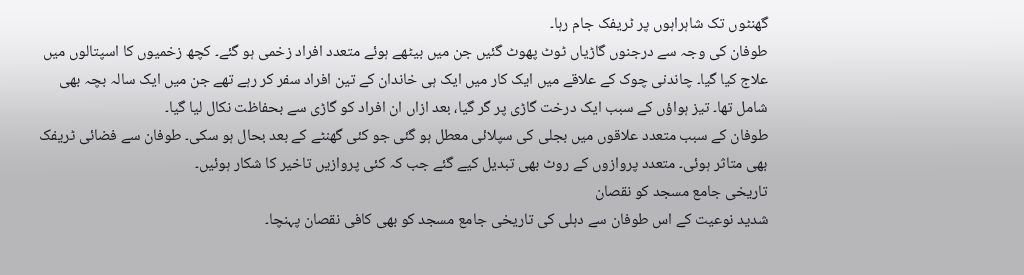گھنٹوں تک شاہراہوں پر ٹریفک جام رہا۔
طوفان کی وجہ سے درجنوں گاڑیاں ٹوٹ پھوٹ گئیں جن میں بیٹھے ہوئے متعدد افراد زخمی ہو گئے۔ کچھ زخمیوں کا اسپتالوں میں علاج کیا گیا۔ چاندنی چوک کے علاقے میں ایک کار میں ایک ہی خاندان کے تین افراد سفر کر رہے تھے جن میں ایک سالہ بچہ بھی شامل تھا۔ تیز ہواؤں کے سبب ایک درخت گاڑی پر گر گیا، بعد ازاں ان افراد کو گاڑی سے بحفاظت نکال لیا گیا۔
طوفان کے سبب متعدد علاقوں میں بجلی کی سپلائی معطل ہو گئی جو کئی گھنٹے کے بعد بحال ہو سکی۔ طوفان سے فضائی ٹریفک بھی متاثر ہوئی۔ متعدد پروازوں کے روٹ بھی تبدیل کیے گئے جب کہ کئی پروازیں تاخیر کا شکار ہوئیں۔
تاریخی جامع مسجد کو نقصان
شدید نوعیت کے اس طوفان سے دہلی کی تاریخی جامع مسجد کو بھی کافی نقصان پہنچا۔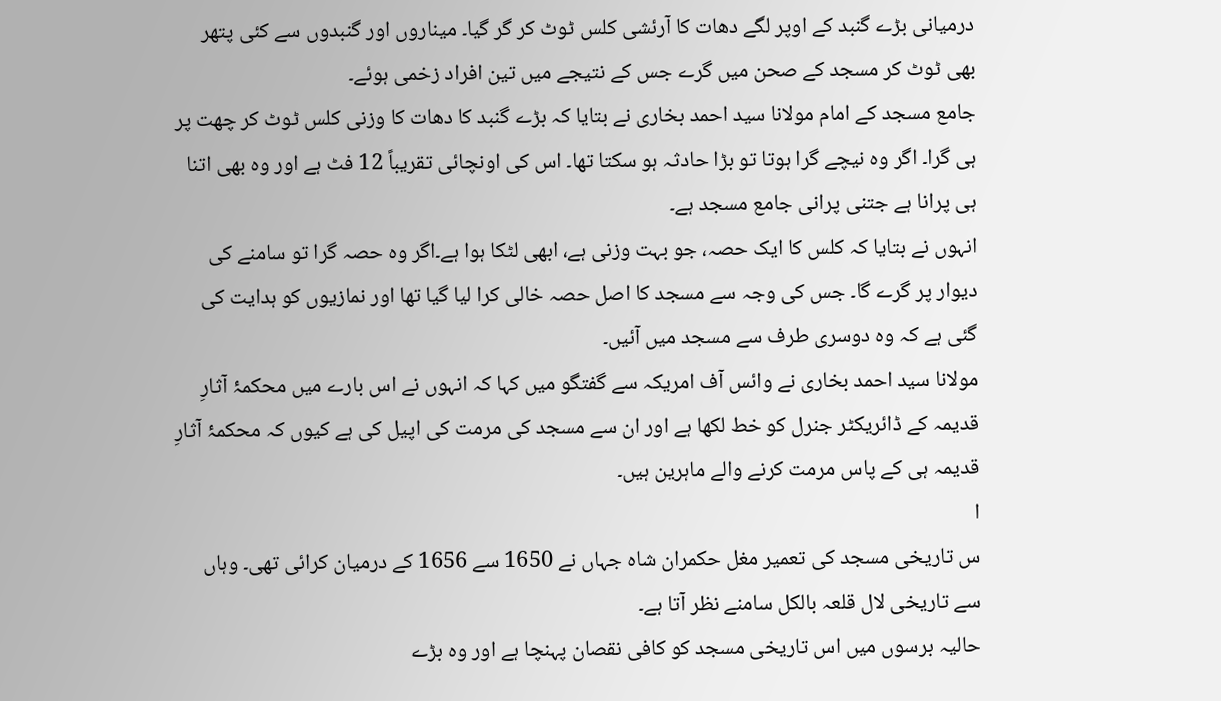درمیانی بڑے گنبد کے اوپر لگے دھات کا آرئشی کلس ٹوٹ کر گر گیا۔ میناروں اور گنبدوں سے کئی پتھر بھی ٹوٹ کر مسجد کے صحن میں گرے جس کے نتیجے میں تین افراد زخمی ہوئے۔
جامع مسجد کے امام مولانا سید احمد بخاری نے بتایا کہ بڑے گنبد کا دھات کا وزنی کلس ٹوٹ کر چھت پر ہی گرا۔ اگر وہ نیچے گرا ہوتا تو بڑا حادثہ ہو سکتا تھا۔ اس کی اونچائی تقریباً 12 فٹ ہے اور وہ بھی اتنا ہی پرانا ہے جتنی پرانی جامع مسجد ہے۔
انہوں نے بتایا کہ کلس کا ایک حصہ، جو بہت وزنی ہے، ابھی لٹکا ہوا ہے۔اگر وہ حصہ گرا تو سامنے کی دیوار پر گرے گا۔ جس کی وجہ سے مسجد کا اصل حصہ خالی کرا لیا گیا تھا اور نمازیوں کو ہدایت کی گئی ہے کہ وہ دوسری طرف سے مسجد میں آئیں۔
مولانا سید احمد بخاری نے وائس آف امریکہ سے گفتگو میں کہا کہ انہوں نے اس بارے میں محکمۂ آثارِ قدیمہ کے ڈائریکٹر جنرل کو خط لکھا ہے اور ان سے مسجد کی مرمت کی اپیل کی ہے کیوں کہ محکمۂ آثارِ قدیمہ ہی کے پاس مرمت کرنے والے ماہرین ہیں۔
ا
س تاریخی مسجد کی تعمیر مغل حکمران شاہ جہاں نے 1650 سے 1656 کے درمیان کرائی تھی۔ وہاں سے تاریخی لال قلعہ بالکل سامنے نظر آتا ہے۔
حالیہ برسوں میں اس تاریخی مسجد کو کافی نقصان پہنچا ہے اور وہ بڑے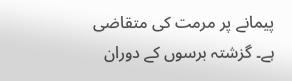پیمانے پر مرمت کی متقاضی ہے۔ گزشتہ برسوں کے دوران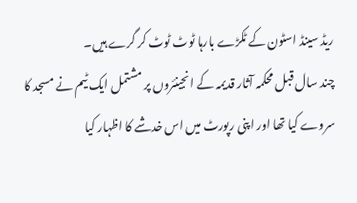ریڈ سینڈ اسٹون کے ٹکڑے بارہا ٹوٹ ٹوٹ کر گرے ہیں۔
چند سال قبل محکمہ آثار قدیمہ کے انجینئروں پر مشتمل ایک ٹیم نے مسجد کا سروے کیا تھا اور اپنی رپورٹ میں اس خدشے کا اظہار کیا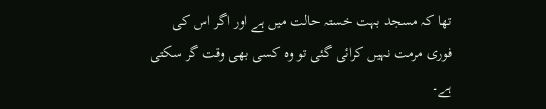تھا کہ مسجد بہت خستہ حالت میں ہے اور اگر اس کی فوری مرمت نہیں کرائی گئی تو وہ کسی بھی وقت گر سکتی ہے۔